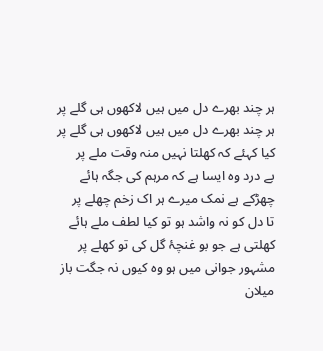ہر چند بھرے دل میں ہیں لاکھوں ہی گلے پر
ہر چند بھرے دل میں ہیں لاکھوں ہی گلے پر
کیا کہئے کہ کھلتا نہیں منہ وقت ملے پر
بے درد وہ ایسا ہے کہ مرہم کی جگہ ہائے
چھڑکے ہے نمک میرے ہر اک زخم چھلے پر
تا دل کو نہ واشد ہو تو کیا لطف ملے ہائے
کھلتی ہے جو بو غنچۂ گل کی تو کھلے پر
مشہور جوانی میں ہو وہ کیوں نہ جگت باز
میلان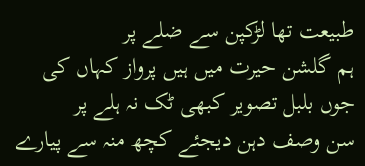طبیعت تھا لڑکپن سے ضلے پر
ہم گلشن حیرت میں ہیں پرواز کہاں کی
جوں بلبل تصویر کبھی ٹک نہ ہلے پر
سن وصف دہن دیجئے کچھ منہ سے پیارے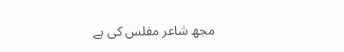مجھ شاعر مفلس کی ہے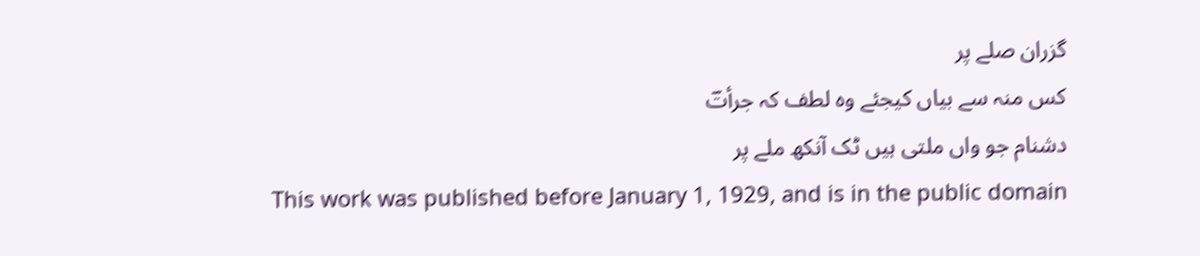گزران صلے پر
کس منہ سے بیاں کیجئے وہ لطف کہ جرأتؔ
دشنام جو واں ملتی ہیں ٹک آنکھ ملے پر
This work was published before January 1, 1929, and is in the public domain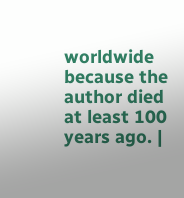worldwide because the author died at least 100 years ago. |